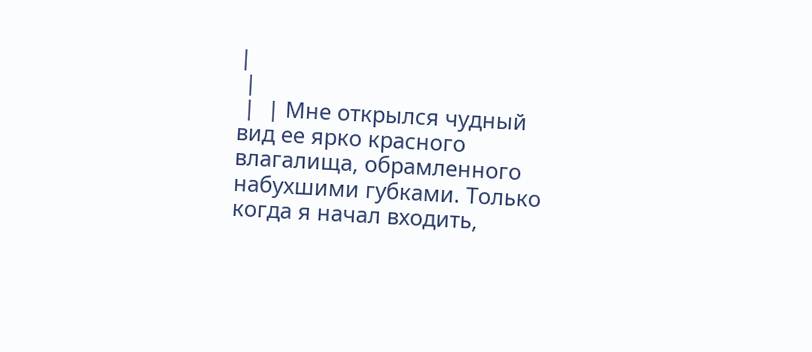|
 |
 |  | Мне открылся чудный вид ее ярко красного влагалища, обрамленного набухшими губками. Только когда я начал входить,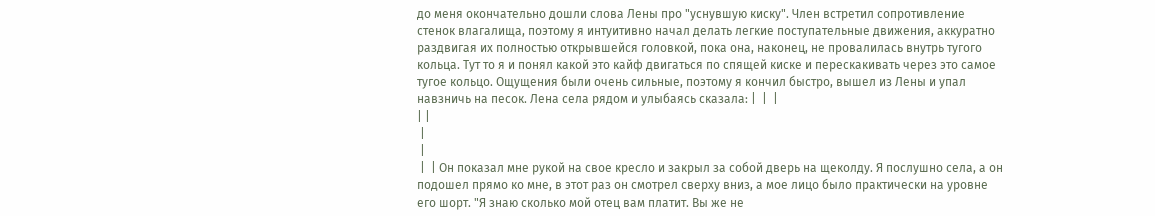до меня окончательно дошли слова Лены про "уснувшую киску". Член встретил сопротивление стенок влагалища, поэтому я интуитивно начал делать легкие поступательные движения, аккуратно раздвигая их полностью открывшейся головкой, пока она, наконец, не провалилась внутрь тугого кольца. Тут то я и понял какой это кайф двигаться по спящей киске и перескакивать через это самое тугое кольцо. Ощущения были очень сильные, поэтому я кончил быстро, вышел из Лены и упал навзничь на песок. Лена села рядом и улыбаясь сказала: |  |  |
| |
 |
 |
 |  | Он показал мне рукой на свое кресло и закрыл за собой дверь на щеколду. Я послушно села, а он подошел прямо ко мне, в этот раз он смотрел сверху вниз, а мое лицо было практически на уровне его шорт. "Я знаю сколько мой отец вам платит. Вы же не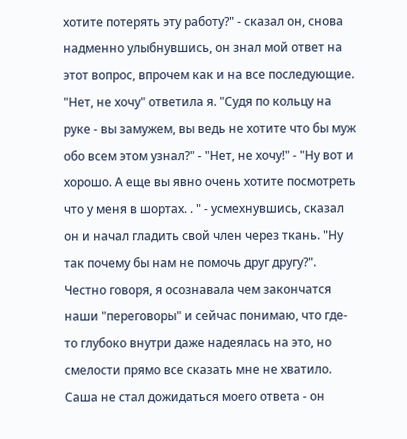хотите потерять эту работу?" - сказал он, снова надменно улыбнувшись, он знал мой ответ на этот вопрос, впрочем как и на все последующие. "Нет, не хочу" ответила я. "Судя по кольцу на руке - вы замужем, вы ведь не хотите что бы муж обо всем этом узнал?" - "Нет, не хочу!" - "Ну вот и хорошо. А еще вы явно очень хотите посмотреть что у меня в шортах. . " - усмехнувшись, сказал он и начал гладить свой член через ткань. "Ну так почему бы нам не помочь друг другу?". Честно говоря, я осознавала чем закончатся наши "переговоры" и сейчас понимаю, что где-то глубоко внутри даже надеялась на это, но смелости прямо все сказать мне не хватило. Саша не стал дожидаться моего ответа - он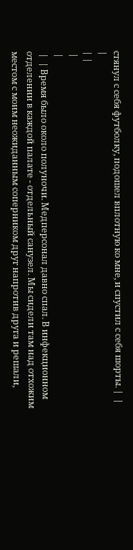стянул с себя футболку, подошел вплотную ко мне, и спустил с себя шорты. |  |  |
| |
 |
 |
 |  | Время было около полуночи. Медперсонал давно спал. В инфекционном отделении в каждой палате - отдельный санузел. Мы сидели там над отхожим местом с моим неожиданным соперником друг напротив друга и решали,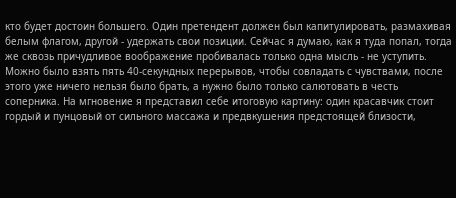кто будет достоин большего. Один претендент должен был капитулировать, размахивая белым флагом, другой - удержать свои позиции. Сейчас я думаю, как я туда попал, тогда же сквозь причудливое воображение пробивалась только одна мысль - не уступить. Можно было взять пять 40-секундных перерывов, чтобы совладать с чувствами, после этого уже ничего нельзя было брать, а нужно было только салютовать в честь соперника. На мгновение я представил себе итоговую картину: один красавчик стоит гордый и пунцовый от сильного массажа и предвкушения предстоящей близости,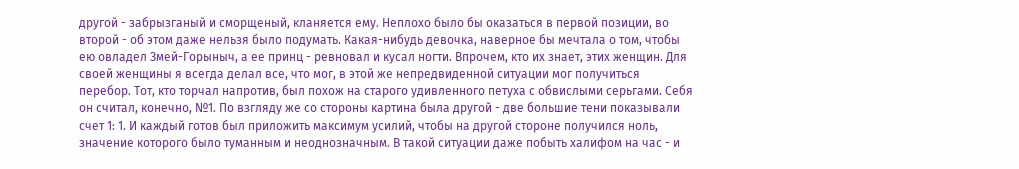другой - забрызганый и сморщеный, кланяется ему. Неплохо было бы оказаться в первой позиции, во второй - об этом даже нельзя было подумать. Какая-нибудь девочка, наверное бы мечтала о том, чтобы ею овладел Змей-Горыныч, а ее принц - ревновал и кусал ногти. Впрочем, кто их знает, этих женщин. Для своей женщины я всегда делал все, что мог, в этой же непредвиденной ситуации мог получиться перебор. Тот, кто торчал напротив, был похож на старого удивленного петуха с обвислыми серьгами. Себя он считал, конечно, №1. По взгляду же со стороны картина была другой - две большие тени показывали счет 1: 1. И каждый готов был приложить максимум усилий, чтобы на другой стороне получился ноль, значение которого было туманным и неоднозначным. В такой ситуации даже побыть халифом на час - и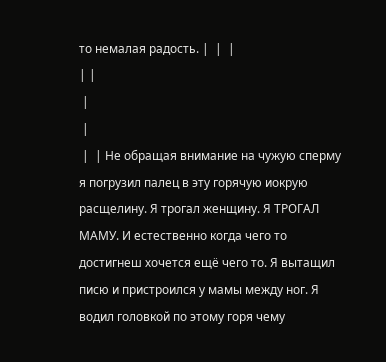то немалая радость. |  |  |
| |
 |
 |
 |  | Не обращая внимание на чужую сперму я погрузил палец в эту горячую иокрую расщелину. Я трогал женщину. Я ТРОГАЛ МАМУ. И естественно когда чего то достигнеш хочется ещё чего то. Я вытащил писю и пристроился у мамы между ног. Я водил головкой по этому горя чему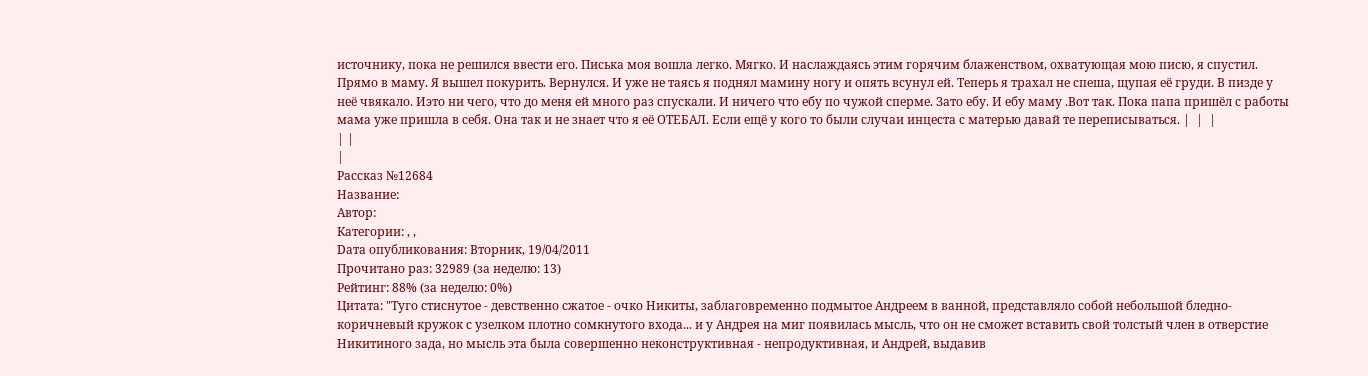источнику, пока не решился ввести его. Писька моя вошла легко. Мягко. И наслаждаясь этим горячим блаженством, охватующая мою писю, я спустил. Прямо в маму. Я вышел покурить. Вернулся. И уже не таясь я поднял мамину ногу и опять всунул ей. Теперь я трахал не спеша, щупая её груди. В пизде у неё чвякало. Иэто ни чего, что до меня ей много раз спускали. И ничего что ебу по чужой сперме. Зато ебу. И ебу маму .Вот так. Пока папа пришёл с работы мама уже пришла в себя. Она так и не знает что я её ОТЕБАЛ. Если ещё у кого то были случаи инцеста с матерью давай те переписываться. |  |  |
| |
|
Рассказ №12684
Название:
Автор:
Категории: , ,
Dата опубликования: Вторник, 19/04/2011
Прочитано раз: 32989 (за неделю: 13)
Рейтинг: 88% (за неделю: 0%)
Цитата: "Туго стиснутое - девственно сжатое - очко Никиты, заблаговременно подмытое Андреем в ванной, представляло собой небольшой бледно-коричневый кружок с узелком плотно сомкнутого входа... и у Андрея на миг появилась мысль, что он не сможет вставить свой толстый член в отверстие Никитиного зада, но мысль эта была совершенно неконструктивная - непродуктивная, и Андрей, выдавив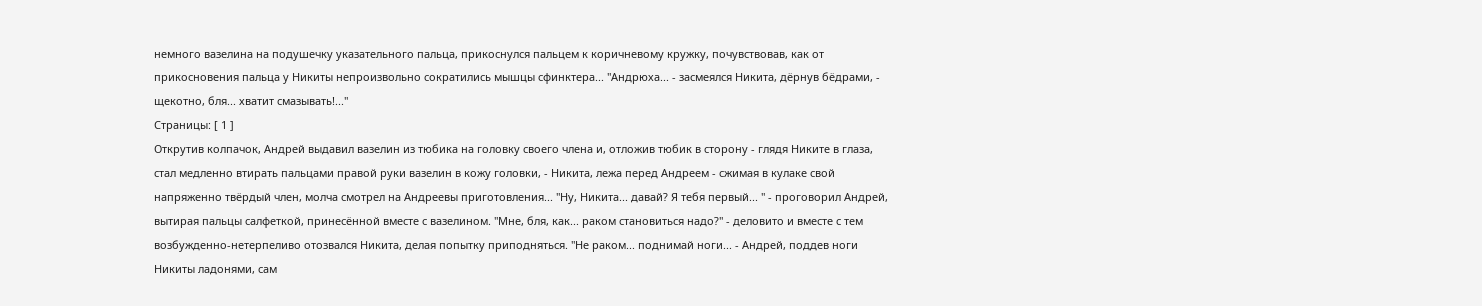немного вазелина на подушечку указательного пальца, прикоснулся пальцем к коричневому кружку, почувствовав, как от прикосновения пальца у Никиты непроизвольно сократились мышцы сфинктера... "Андрюха... - засмеялся Никита, дёрнув бёдрами, - щекотно, бля... хватит смазывать!..."
Страницы: [ 1 ]
Открутив колпачок, Андрей выдавил вазелин из тюбика на головку своего члена и, отложив тюбик в сторону - глядя Никите в глаза, стал медленно втирать пальцами правой руки вазелин в кожу головки, - Никита, лежа перед Андреем - сжимая в кулаке свой напряженно твёрдый член, молча смотрел на Андреевы приготовления... "Ну, Никита... давай? Я тебя первый... " - проговорил Андрей, вытирая пальцы салфеткой, принесённой вместе с вазелином. "Мне, бля, как... раком становиться надо?" - деловито и вместе с тем возбужденно-нетерпеливо отозвался Никита, делая попытку приподняться. "Не раком... поднимай ноги... - Андрей, поддев ноги Никиты ладонями, сам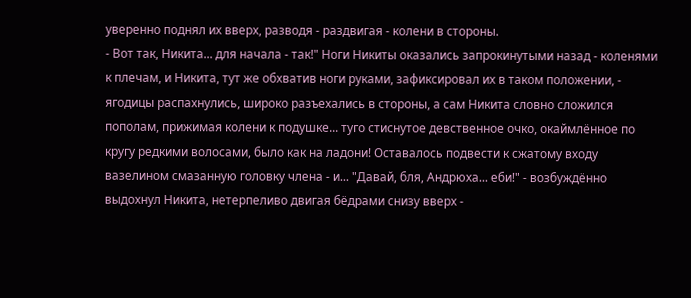уверенно поднял их вверх, разводя - раздвигая - колени в стороны.
- Вот так, Никита... для начала - так!" Ноги Никиты оказались запрокинутыми назад - коленями к плечам, и Никита, тут же обхватив ноги руками, зафиксировал их в таком положении, - ягодицы распахнулись, широко разъехались в стороны, а сам Никита словно сложился пополам, прижимая колени к подушке... туго стиснутое девственное очко, окаймлённое по кругу редкими волосами, было как на ладони! Оставалось подвести к сжатому входу вазелином смазанную головку члена - и... "Давай, бля, Андрюха... еби!" - возбуждённо выдохнул Никита, нетерпеливо двигая бёдрами снизу вверх -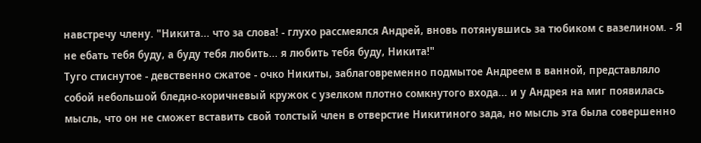навстречу члену. "Никита... что за слова! - глухо рассмеялся Андрей, вновь потянувшись за тюбиком с вазелином. - Я не ебать тебя буду, а буду тебя любить... я любить тебя буду, Никита!"
Туго стиснутое - девственно сжатое - очко Никиты, заблаговременно подмытое Андреем в ванной, представляло собой небольшой бледно-коричневый кружок с узелком плотно сомкнутого входа... и у Андрея на миг появилась мысль, что он не сможет вставить свой толстый член в отверстие Никитиного зада, но мысль эта была совершенно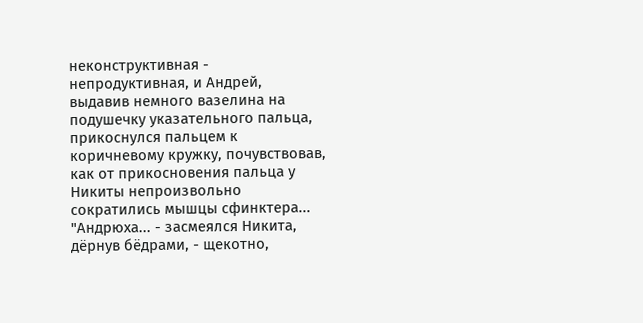неконструктивная - непродуктивная, и Андрей, выдавив немного вазелина на подушечку указательного пальца, прикоснулся пальцем к коричневому кружку, почувствовав, как от прикосновения пальца у Никиты непроизвольно сократились мышцы сфинктера... "Андрюха... - засмеялся Никита, дёрнув бёдрами, - щекотно,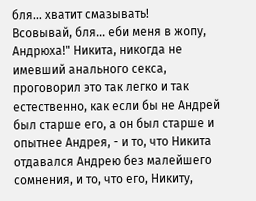бля... хватит смазывать!
Всовывай, бля... еби меня в жопу, Андрюха!" Никита, никогда не имевший анального секса, проговорил это так легко и так естественно, как если бы не Андрей был старше его, а он был старше и опытнее Андрея, - и то, что Никита отдавался Андрею без малейшего сомнения, и то, что его, Никиту,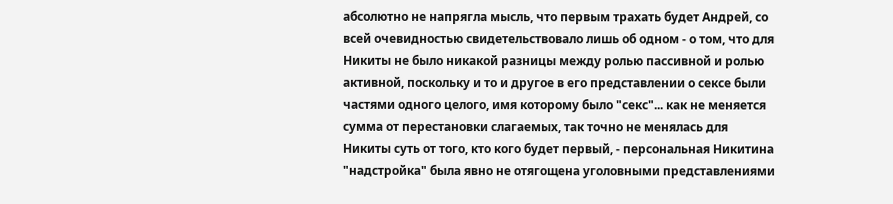абсолютно не напрягла мысль, что первым трахать будет Андрей, со всей очевидностью свидетельствовало лишь об одном - о том, что для Никиты не было никакой разницы между ролью пассивной и ролью активной, поскольку и то и другое в его представлении о сексе были частями одного целого, имя которому было "секс"... как не меняется сумма от перестановки слагаемых, так точно не менялась для Никиты суть от того, кто кого будет первый, - персональная Никитина "надстройка" была явно не отягощена уголовными представлениями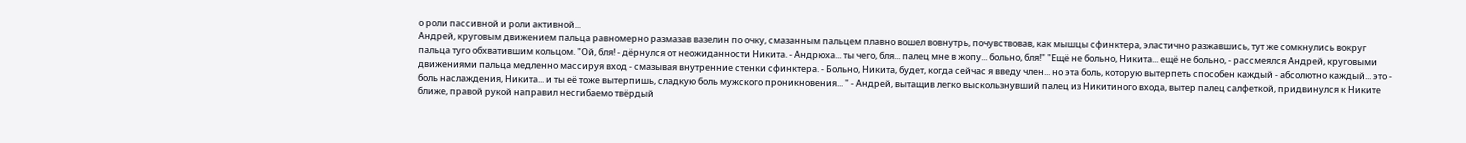о роли пассивной и роли активной...
Андрей, круговым движением пальца равномерно размазав вазелин по очку, смазанным пальцем плавно вошел вовнутрь, почувствовав, как мышцы сфинктера, эластично разжавшись, тут же сомкнулись вокруг пальца туго обхватившим кольцом. "Ой, бля! - дёрнулся от неожиданности Никита. - Андрюха... ты чего, бля... палец мне в жопу... больно, бля!" "Ещё не больно, Никита... ещё не больно, - рассмеялся Андрей, круговыми движениями пальца медленно массируя вход - смазывая внутренние стенки сфинктера. - Больно, Никита, будет, когда сейчас я введу член... но эта боль, которую вытерпеть способен каждый - абсолютно каждый... это - боль наслаждения, Никита... и ты её тоже вытерпишь, сладкую боль мужского проникновения... " - Андрей, вытащив легко выскользнувший палец из Никитиного входа, вытер палец салфеткой, придвинулся к Никите ближе, правой рукой направил несгибаемо твёрдый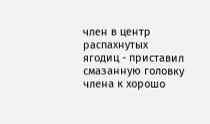член в центр распахнутых ягодиц - приставил смазанную головку члена к хорошо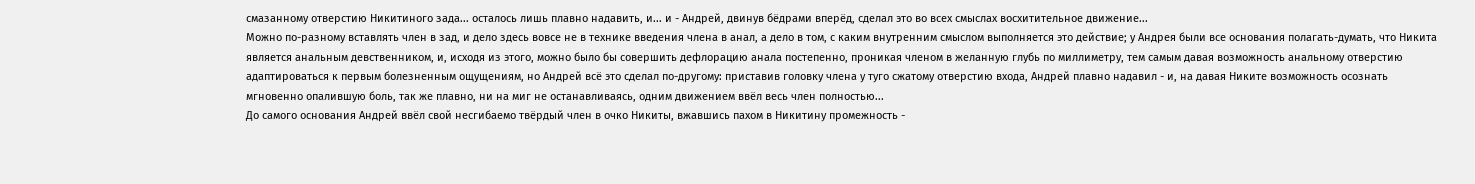смазанному отверстию Никитиного зада... осталось лишь плавно надавить, и... и - Андрей, двинув бёдрами вперёд, сделал это во всех смыслах восхитительное движение...
Можно по-разному вставлять член в зад, и дело здесь вовсе не в технике введения члена в анал, а дело в том, с каким внутренним смыслом выполняется это действие; у Андрея были все основания полагать-думать, что Никита является анальным девственником, и, исходя из этого, можно было бы совершить дефлорацию анала постепенно, проникая членом в желанную глубь по миллиметру, тем самым давая возможность анальному отверстию адаптироваться к первым болезненным ощущениям, но Андрей всё это сделал по-другому: приставив головку члена у туго сжатому отверстию входа, Андрей плавно надавил - и, на давая Никите возможность осознать мгновенно опалившую боль, так же плавно, ни на миг не останавливаясь, одним движением ввёл весь член полностью...
До самого основания Андрей ввёл свой несгибаемо твёрдый член в очко Никиты, вжавшись пахом в Никитину промежность -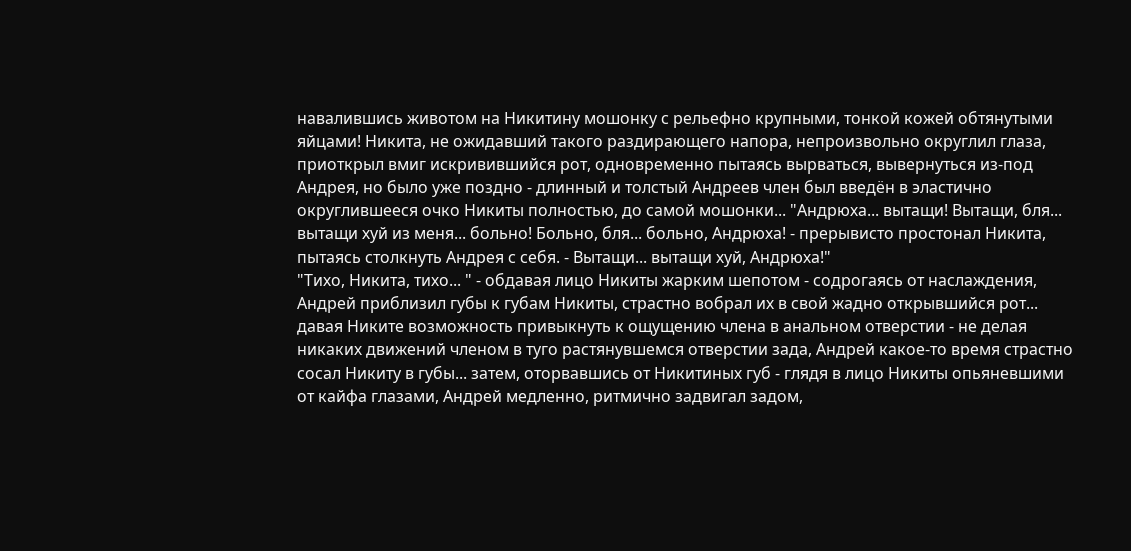навалившись животом на Никитину мошонку с рельефно крупными, тонкой кожей обтянутыми яйцами! Никита, не ожидавший такого раздирающего напора, непроизвольно округлил глаза, приоткрыл вмиг искривившийся рот, одновременно пытаясь вырваться, вывернуться из-под Андрея, но было уже поздно - длинный и толстый Андреев член был введён в эластично округлившееся очко Никиты полностью, до самой мошонки... "Андрюха... вытащи! Вытащи, бля... вытащи хуй из меня... больно! Больно, бля... больно, Андрюха! - прерывисто простонал Никита, пытаясь столкнуть Андрея с себя. - Вытащи... вытащи хуй, Андрюха!"
"Тихо, Никита, тихо... " - обдавая лицо Никиты жарким шепотом - содрогаясь от наслаждения, Андрей приблизил губы к губам Никиты, страстно вобрал их в свой жадно открывшийся рот... давая Никите возможность привыкнуть к ощущению члена в анальном отверстии - не делая никаких движений членом в туго растянувшемся отверстии зада, Андрей какое-то время страстно сосал Никиту в губы... затем, оторвавшись от Никитиных губ - глядя в лицо Никиты опьяневшими от кайфа глазами, Андрей медленно, ритмично задвигал задом,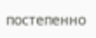постепенно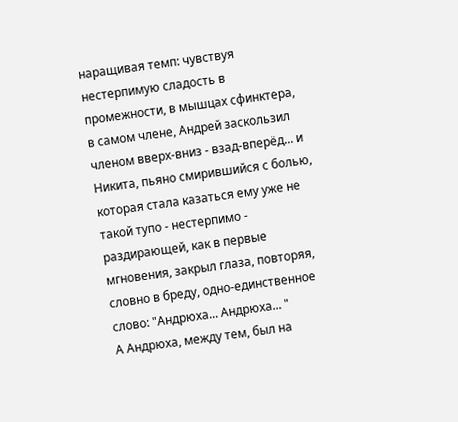наращивая темп: чувствуя нестерпимую сладость в промежности, в мышцах сфинктера, в самом члене, Андрей заскользил членом вверх-вниз - взад-вперёд... и Никита, пьяно смирившийся с болью, которая стала казаться ему уже не такой тупо - нестерпимо - раздирающей, как в первые мгновения, закрыл глаза, повторяя, словно в бреду, одно-единственное слово: "Андрюха... Андрюха... "
А Андрюха, между тем, был на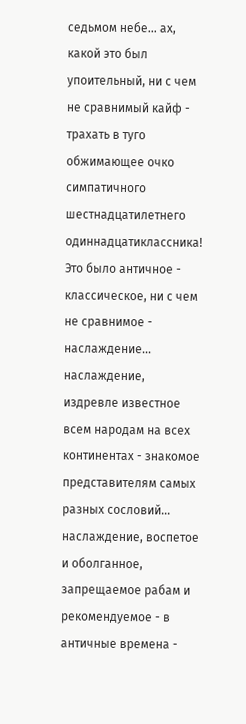седьмом небе... ах, какой это был упоительный, ни с чем не сравнимый кайф - трахать в туго обжимающее очко симпатичного шестнадцатилетнего одиннадцатиклассника! Это было античное - классическое, ни с чем не сравнимое - наслаждение... наслаждение, издревле известное всем народам на всех континентах - знакомое представителям самых разных сословий... наслаждение, воспетое и оболганное, запрещаемое рабам и рекомендуемое - в античные времена -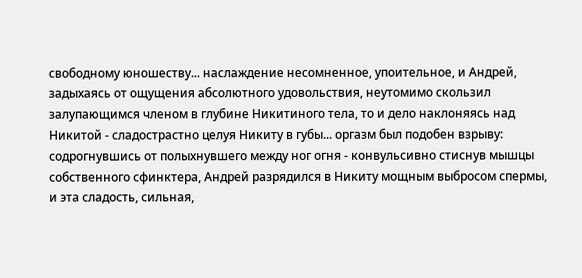свободному юношеству... наслаждение несомненное, упоительное, и Андрей, задыхаясь от ощущения абсолютного удовольствия, неутомимо скользил залупающимся членом в глубине Никитиного тела, то и дело наклоняясь над Никитой - сладострастно целуя Никиту в губы... оргазм был подобен взрыву: содрогнувшись от полыхнувшего между ног огня - конвульсивно стиснув мышцы собственного сфинктера, Андрей разрядился в Никиту мощным выбросом спермы, и эта сладость, сильная,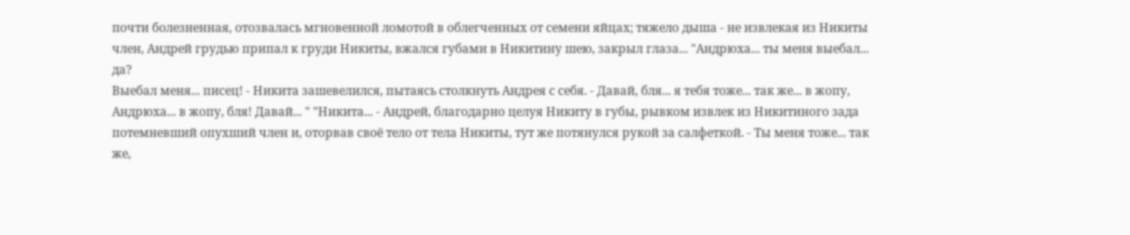почти болезненная, отозвалась мгновенной ломотой в облегченных от семени яйцах; тяжело дыша - не извлекая из Никиты член, Андрей грудью припал к груди Никиты, вжался губами в Никитину шею, закрыл глаза... "Андрюха... ты меня выебал... да?
Выебал меня... писец! - Никита зашевелился, пытаясь столкнуть Андрея с себя. - Давай, бля... я тебя тоже... так же... в жопу, Андрюха... в жопу, бля! Давай... " "Никита... - Андрей, благодарно целуя Никиту в губы, рывком извлек из Никитиного зада потемневший опухший член и, оторвав своё тело от тела Никиты, тут же потянулся рукой за салфеткой. - Ты меня тоже... так же,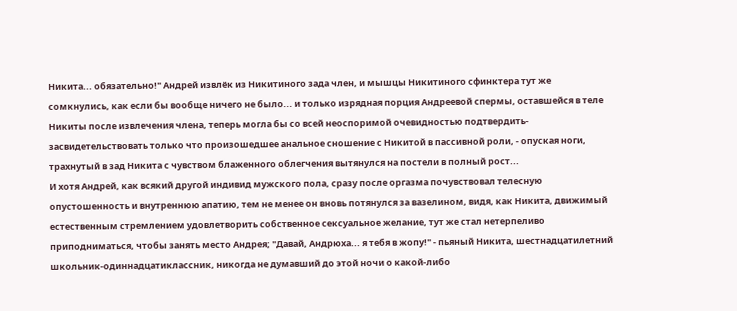Никита... обязательно!" Андрей извлёк из Никитиного зада член, и мышцы Никитиного сфинктера тут же сомкнулись, как если бы вообще ничего не было... и только изрядная порция Андреевой спермы, оставшейся в теле Никиты после извлечения члена, теперь могла бы со всей неоспоримой очевидностью подтвердить-засвидетельствовать только что произошедшее анальное сношение с Никитой в пассивной роли, - опуская ноги, трахнутый в зад Никита с чувством блаженного облегчения вытянулся на постели в полный рост...
И хотя Андрей, как всякий другой индивид мужского пола, сразу после оргазма почувствовал телесную опустошенность и внутреннюю апатию, тем не менее он вновь потянулся за вазелином, видя, как Никита, движимый естественным стремлением удовлетворить собственное сексуальное желание, тут же стал нетерпеливо приподниматься, чтобы занять место Андрея; "Давай, Андрюха... я тебя в жопу!" - пьяный Никита, шестнадцатилетний школьник-одиннадцатиклассник, никогда не думавший до этой ночи о какой-либо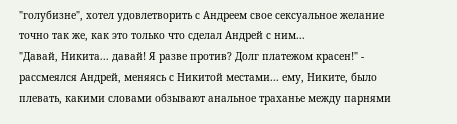"голубизне", хотел удовлетворить с Андреем свое сексуальное желание точно так же, как это только что сделал Андрей с ним...
"Давай, Никита... давай! Я разве против? Долг платежом красен!" - рассмеялся Андрей, меняясь с Никитой местами... ему, Никите, было плевать, какими словами обзывают анальное траханье между парнями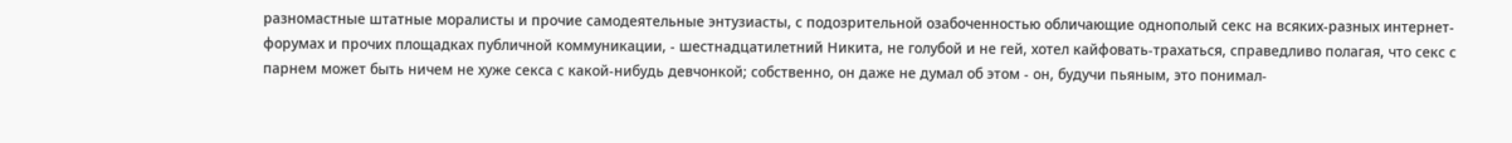разномастные штатные моралисты и прочие самодеятельные энтузиасты, с подозрительной озабоченностью обличающие однополый секс на всяких-разных интернет-форумах и прочих площадках публичной коммуникации, - шестнадцатилетний Никита, не голубой и не гей, хотел кайфовать-трахаться, справедливо полагая, что секс с парнем может быть ничем не хуже секса с какой-нибудь девчонкой; собственно, он даже не думал об этом - он, будучи пьяным, это понимал-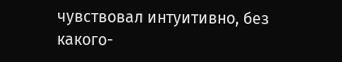чувствовал интуитивно, без какого-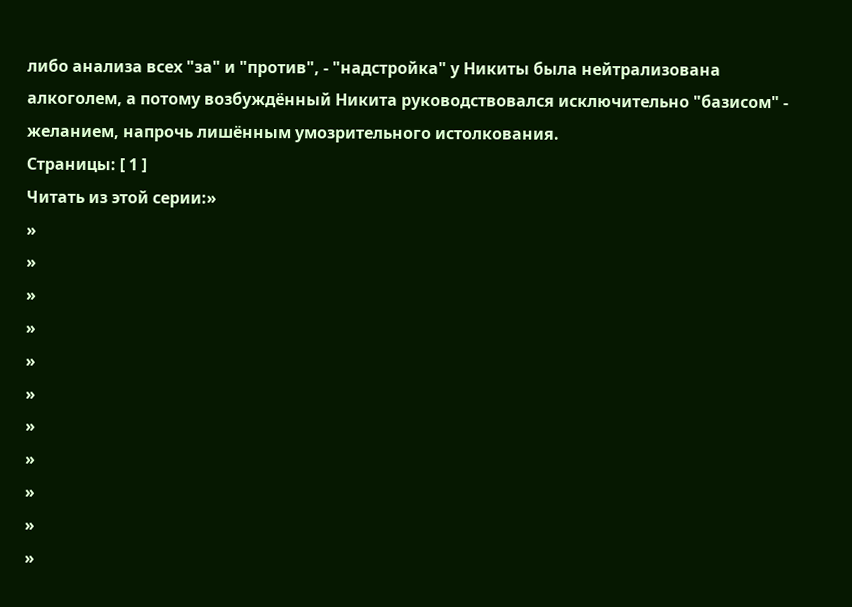либо анализа всех "за" и "против", - "надстройка" у Никиты была нейтрализована алкоголем, а потому возбуждённый Никита руководствовался исключительно "базисом" - желанием, напрочь лишённым умозрительного истолкования.
Страницы: [ 1 ]
Читать из этой серии:»
»
»
»
»
»
»
»
»
»
»
»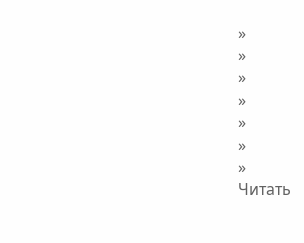»
»
»
»
»
»
»
Читать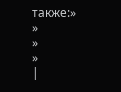также:»
»
»
»
|